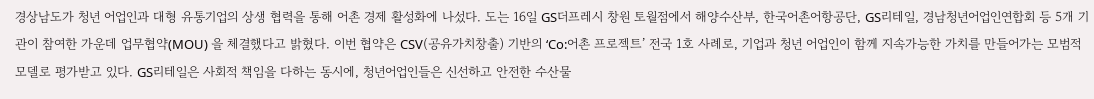경상남도가 청년 어업인과 대형 유통기업의 상생 협력을 통해 어촌 경제 활성화에 나섰다. 도는 16일 GS더프레시 창원 토월점에서 해양수산부, 한국어촌어항공단, GS리테일, 경남청년어업인연합회 등 5개 기관이 참여한 가운데 업무협약(MOU) 을 체결했다고 밝혔다. 이번 협약은 CSV(공유가치창출) 기반의 ‘Co:어촌 프로젝트’ 전국 1호 사례로, 기업과 청년 어업인이 함께 지속가능한 가치를 만들어가는 모범적 모델로 평가받고 있다. GS리테일은 사회적 책임을 다하는 동시에, 청년어업인들은 신선하고 안전한 수산물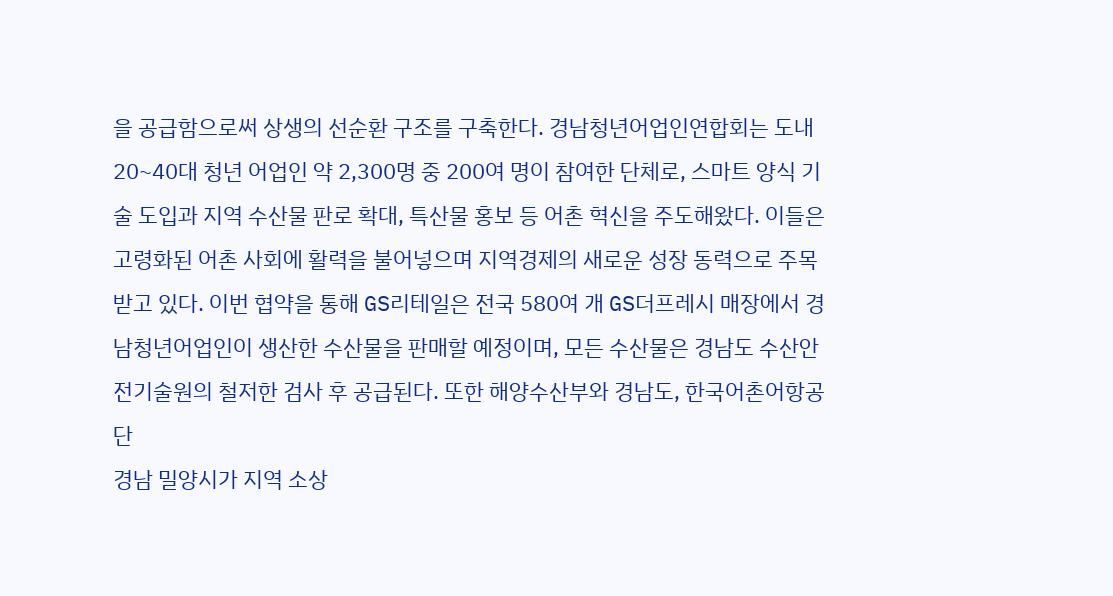을 공급함으로써 상생의 선순환 구조를 구축한다. 경남청년어업인연합회는 도내 20~40대 청년 어업인 약 2,300명 중 200여 명이 참여한 단체로, 스마트 양식 기술 도입과 지역 수산물 판로 확대, 특산물 홍보 등 어촌 혁신을 주도해왔다. 이들은 고령화된 어촌 사회에 활력을 불어넣으며 지역경제의 새로운 성장 동력으로 주목받고 있다. 이번 협약을 통해 GS리테일은 전국 580여 개 GS더프레시 매장에서 경남청년어업인이 생산한 수산물을 판매할 예정이며, 모든 수산물은 경남도 수산안전기술원의 철저한 검사 후 공급된다. 또한 해양수산부와 경남도, 한국어촌어항공단
경남 밀양시가 지역 소상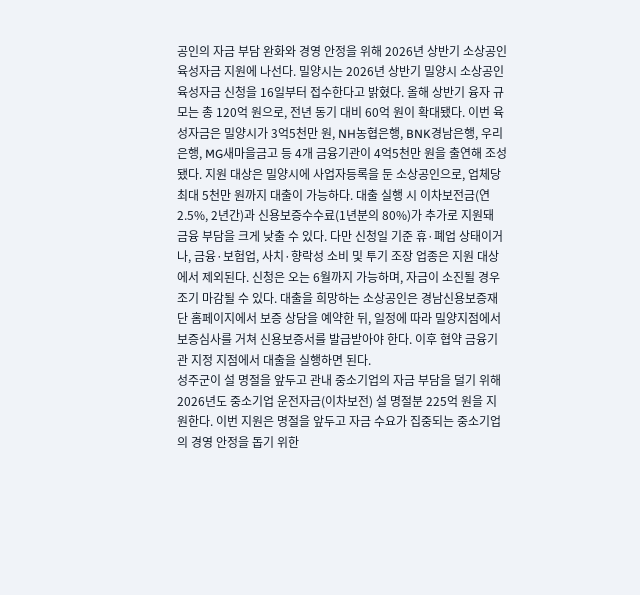공인의 자금 부담 완화와 경영 안정을 위해 2026년 상반기 소상공인 육성자금 지원에 나선다. 밀양시는 2026년 상반기 밀양시 소상공인 육성자금 신청을 16일부터 접수한다고 밝혔다. 올해 상반기 융자 규모는 총 120억 원으로, 전년 동기 대비 60억 원이 확대됐다. 이번 육성자금은 밀양시가 3억5천만 원, NH농협은행, BNK경남은행, 우리은행, MG새마을금고 등 4개 금융기관이 4억5천만 원을 출연해 조성됐다. 지원 대상은 밀양시에 사업자등록을 둔 소상공인으로, 업체당 최대 5천만 원까지 대출이 가능하다. 대출 실행 시 이차보전금(연 2.5%, 2년간)과 신용보증수수료(1년분의 80%)가 추가로 지원돼 금융 부담을 크게 낮출 수 있다. 다만 신청일 기준 휴·폐업 상태이거나, 금융·보험업, 사치·향락성 소비 및 투기 조장 업종은 지원 대상에서 제외된다. 신청은 오는 6월까지 가능하며, 자금이 소진될 경우 조기 마감될 수 있다. 대출을 희망하는 소상공인은 경남신용보증재단 홈페이지에서 보증 상담을 예약한 뒤, 일정에 따라 밀양지점에서 보증심사를 거쳐 신용보증서를 발급받아야 한다. 이후 협약 금융기관 지정 지점에서 대출을 실행하면 된다.
성주군이 설 명절을 앞두고 관내 중소기업의 자금 부담을 덜기 위해 2026년도 중소기업 운전자금(이차보전) 설 명절분 225억 원을 지원한다. 이번 지원은 명절을 앞두고 자금 수요가 집중되는 중소기업의 경영 안정을 돕기 위한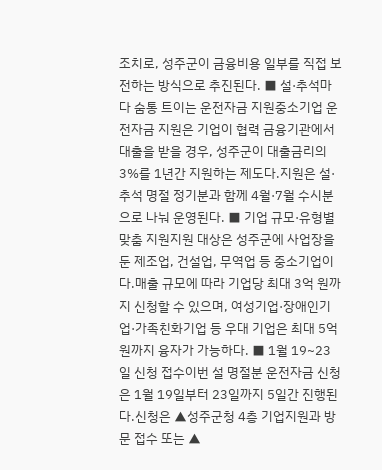조치로, 성주군이 금융비용 일부를 직접 보전하는 방식으로 추진된다. ■ 설·추석마다 숨통 트이는 운전자금 지원중소기업 운전자금 지원은 기업이 협력 금융기관에서 대출을 받을 경우, 성주군이 대출금리의 3%를 1년간 지원하는 제도다.지원은 설·추석 명절 정기분과 함께 4월·7월 수시분으로 나눠 운영된다. ■ 기업 규모·유형별 맞춤 지원지원 대상은 성주군에 사업장을 둔 제조업, 건설업, 무역업 등 중소기업이다.매출 규모에 따라 기업당 최대 3억 원까지 신청할 수 있으며, 여성기업·장애인기업·가족친화기업 등 우대 기업은 최대 5억 원까지 융자가 가능하다. ■ 1월 19~23일 신청 접수이번 설 명절분 운전자금 신청은 1월 19일부터 23일까지 5일간 진행된다.신청은 ▲성주군청 4층 기업지원과 방문 접수 또는 ▲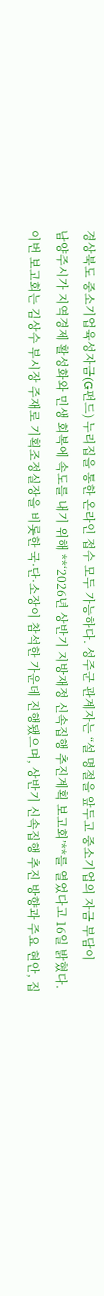경상북도 중소기업육성자금(G펀드) 누리집을 통한 온라인 접수 모두 가능하다. 성주군 관계자는 “설 명절을 앞두고 중소기업의 자금 부담이
남양주시가 지역경제 활성화와 민생 회복에 속도를 내기 위해 **‘2026년 상반기 지방재정 신속집행 추진계획 보고회’**를 열었다고 16일 밝혔다. 이번 보고회는 김상수 부시장 주재로 기획조정실장을 비롯한 국·단·소장이 참석한 가운데 진행됐으며, 상반기 신속집행 추진 방향과 주요 현안, 집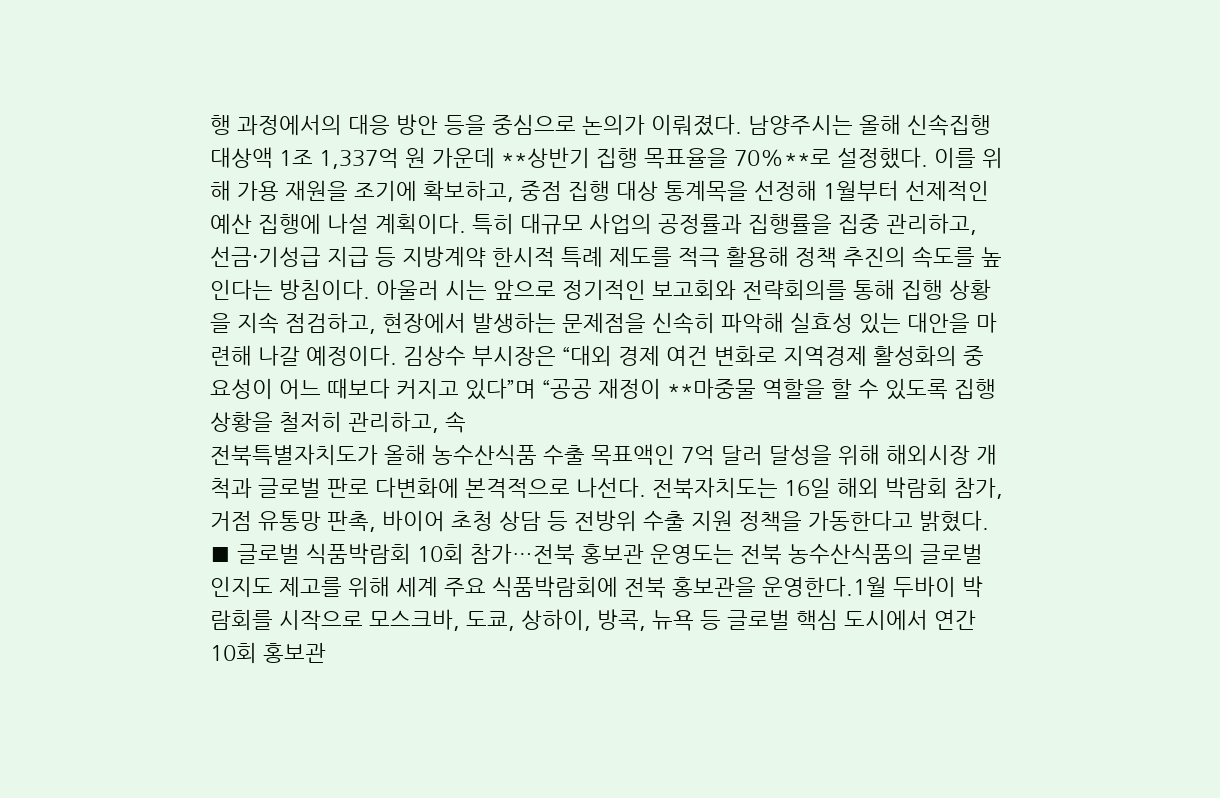행 과정에서의 대응 방안 등을 중심으로 논의가 이뤄졌다. 남양주시는 올해 신속집행 대상액 1조 1,337억 원 가운데 **상반기 집행 목표율을 70%**로 설정했다. 이를 위해 가용 재원을 조기에 확보하고, 중점 집행 대상 통계목을 선정해 1월부터 선제적인 예산 집행에 나설 계획이다. 특히 대규모 사업의 공정률과 집행률을 집중 관리하고, 선금·기성급 지급 등 지방계약 한시적 특례 제도를 적극 활용해 정책 추진의 속도를 높인다는 방침이다. 아울러 시는 앞으로 정기적인 보고회와 전략회의를 통해 집행 상황을 지속 점검하고, 현장에서 발생하는 문제점을 신속히 파악해 실효성 있는 대안을 마련해 나갈 예정이다. 김상수 부시장은 “대외 경제 여건 변화로 지역경제 활성화의 중요성이 어느 때보다 커지고 있다”며 “공공 재정이 **마중물 역할을 할 수 있도록 집행 상황을 철저히 관리하고, 속
전북특별자치도가 올해 농수산식품 수출 목표액인 7억 달러 달성을 위해 해외시장 개척과 글로벌 판로 다변화에 본격적으로 나선다. 전북자치도는 16일 해외 박람회 참가, 거점 유통망 판촉, 바이어 초청 상담 등 전방위 수출 지원 정책을 가동한다고 밝혔다. ■ 글로벌 식품박람회 10회 참가…전북 홍보관 운영도는 전북 농수산식품의 글로벌 인지도 제고를 위해 세계 주요 식품박람회에 전북 홍보관을 운영한다.1월 두바이 박람회를 시작으로 모스크바, 도쿄, 상하이, 방콕, 뉴욕 등 글로벌 핵심 도시에서 연간 10회 홍보관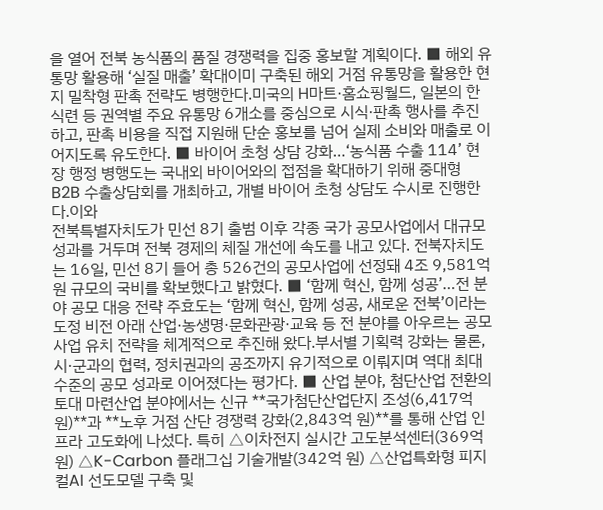을 열어 전북 농식품의 품질 경쟁력을 집중 홍보할 계획이다. ■ 해외 유통망 활용해 ‘실질 매출’ 확대이미 구축된 해외 거점 유통망을 활용한 현지 밀착형 판촉 전략도 병행한다.미국의 H마트·홈쇼핑월드, 일본의 한식련 등 권역별 주요 유통망 6개소를 중심으로 시식·판촉 행사를 추진하고, 판촉 비용을 직접 지원해 단순 홍보를 넘어 실제 소비와 매출로 이어지도록 유도한다. ■ 바이어 초청 상담 강화…‘농식품 수출 114’ 현장 행정 병행도는 국내외 바이어와의 접점을 확대하기 위해 중대형 B2B 수출상담회를 개최하고, 개별 바이어 초청 상담도 수시로 진행한다.이와
전북특별자치도가 민선 8기 출범 이후 각종 국가 공모사업에서 대규모 성과를 거두며 전북 경제의 체질 개선에 속도를 내고 있다. 전북자치도는 16일, 민선 8기 들어 총 526건의 공모사업에 선정돼 4조 9,581억 원 규모의 국비를 확보했다고 밝혔다. ■ ‘함께 혁신, 함께 성공’…전 분야 공모 대응 전략 주효도는 ‘함께 혁신, 함께 성공, 새로운 전북’이라는 도정 비전 아래 산업·농생명·문화관광·교육 등 전 분야를 아우르는 공모사업 유치 전략을 체계적으로 추진해 왔다.부서별 기획력 강화는 물론, 시·군과의 협력, 정치권과의 공조까지 유기적으로 이뤄지며 역대 최대 수준의 공모 성과로 이어졌다는 평가다. ■ 산업 분야, 첨단산업 전환의 토대 마련산업 분야에서는 신규 **국가첨단산업단지 조성(6,417억 원)**과 **노후 거점 산단 경쟁력 강화(2,843억 원)**를 통해 산업 인프라 고도화에 나섰다. 특히 △이차전지 실시간 고도분석센터(369억 원) △K-Carbon 플래그십 기술개발(342억 원) △산업특화형 피지컬AI 선도모델 구축 및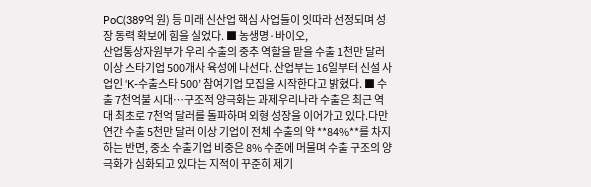PoC(389억 원) 등 미래 신산업 핵심 사업들이 잇따라 선정되며 성장 동력 확보에 힘을 실었다. ■ 농생명·바이오,
산업통상자원부가 우리 수출의 중추 역할을 맡을 수출 1천만 달러 이상 스타기업 500개사 육성에 나선다. 산업부는 16일부터 신설 사업인 ‘K-수출스타 500’ 참여기업 모집을 시작한다고 밝혔다. ■ 수출 7천억불 시대…구조적 양극화는 과제우리나라 수출은 최근 역대 최초로 7천억 달러를 돌파하며 외형 성장을 이어가고 있다.다만 연간 수출 5천만 달러 이상 기업이 전체 수출의 약 **84%**를 차지하는 반면, 중소 수출기업 비중은 8% 수준에 머물며 수출 구조의 양극화가 심화되고 있다는 지적이 꾸준히 제기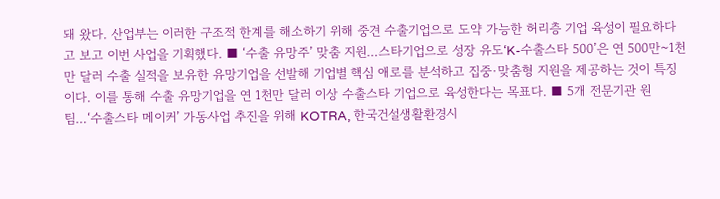돼 왔다. 산업부는 이러한 구조적 한계를 해소하기 위해 중견 수출기업으로 도약 가능한 허리층 기업 육성이 필요하다고 보고 이번 사업을 기획했다. ■ ‘수출 유망주’ 맞춤 지원…스타기업으로 성장 유도‘K-수출스타 500’은 연 500만~1천만 달러 수출 실적을 보유한 유망기업을 선발해 기업별 핵심 애로를 분석하고 집중·맞춤형 지원을 제공하는 것이 특징이다. 이를 통해 수출 유망기업을 연 1천만 달러 이상 수출스타 기업으로 육성한다는 목표다. ■ 5개 전문기관 원팀…‘수출스타 메이커’ 가동사업 추진을 위해 KOTRA, 한국건설생활환경시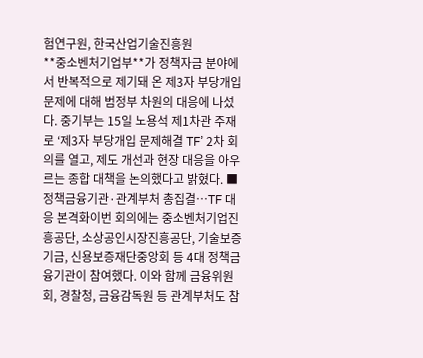험연구원, 한국산업기술진흥원
**중소벤처기업부**가 정책자금 분야에서 반복적으로 제기돼 온 제3자 부당개입 문제에 대해 범정부 차원의 대응에 나섰다. 중기부는 15일 노용석 제1차관 주재로 ‘제3자 부당개입 문제해결 TF’ 2차 회의를 열고, 제도 개선과 현장 대응을 아우르는 종합 대책을 논의했다고 밝혔다. ■ 정책금융기관·관계부처 총집결…TF 대응 본격화이번 회의에는 중소벤처기업진흥공단, 소상공인시장진흥공단, 기술보증기금, 신용보증재단중앙회 등 4대 정책금융기관이 참여했다. 이와 함께 금융위원회, 경찰청, 금융감독원 등 관계부처도 참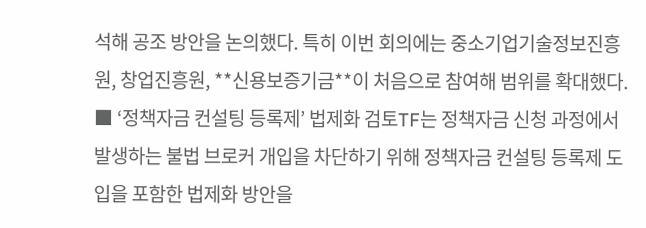석해 공조 방안을 논의했다. 특히 이번 회의에는 중소기업기술정보진흥원, 창업진흥원, **신용보증기금**이 처음으로 참여해 범위를 확대했다. ■ ‘정책자금 컨설팅 등록제’ 법제화 검토TF는 정책자금 신청 과정에서 발생하는 불법 브로커 개입을 차단하기 위해 정책자금 컨설팅 등록제 도입을 포함한 법제화 방안을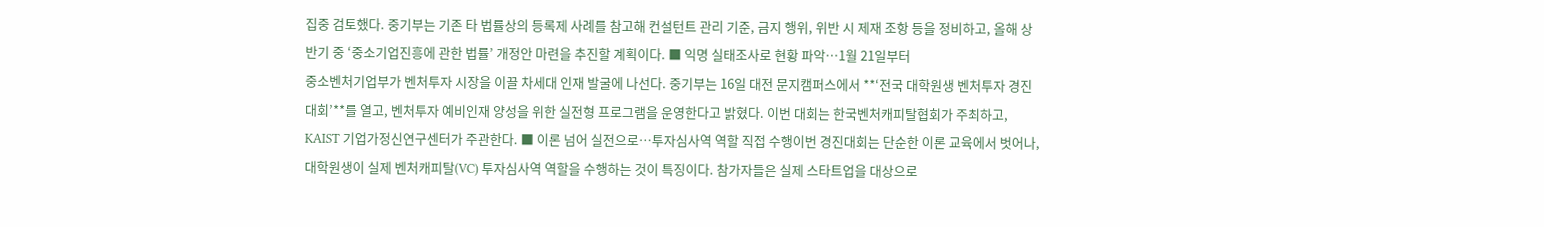집중 검토했다. 중기부는 기존 타 법률상의 등록제 사례를 참고해 컨설턴트 관리 기준, 금지 행위, 위반 시 제재 조항 등을 정비하고, 올해 상반기 중 ‘중소기업진흥에 관한 법률’ 개정안 마련을 추진할 계획이다. ■ 익명 실태조사로 현황 파악…1월 21일부터
중소벤처기업부가 벤처투자 시장을 이끌 차세대 인재 발굴에 나선다. 중기부는 16일 대전 문지캠퍼스에서 **‘전국 대학원생 벤처투자 경진대회’**를 열고, 벤처투자 예비인재 양성을 위한 실전형 프로그램을 운영한다고 밝혔다. 이번 대회는 한국벤처캐피탈협회가 주최하고, KAIST 기업가정신연구센터가 주관한다. ■ 이론 넘어 실전으로…투자심사역 역할 직접 수행이번 경진대회는 단순한 이론 교육에서 벗어나, 대학원생이 실제 벤처캐피탈(VC) 투자심사역 역할을 수행하는 것이 특징이다. 참가자들은 실제 스타트업을 대상으로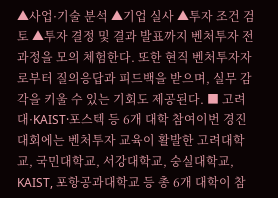▲사업·기술 분석 ▲기업 실사 ▲투자 조건 검토 ▲투자 결정 및 결과 발표까지 벤처투자 전 과정을 모의 체험한다. 또한 현직 벤처투자자로부터 질의응답과 피드백을 받으며, 실무 감각을 키울 수 있는 기회도 제공된다. ■ 고려대·KAIST·포스텍 등 6개 대학 참여이번 경진대회에는 벤처투자 교육이 활발한 고려대학교, 국민대학교, 서강대학교, 숭실대학교, KAIST, 포항공과대학교 등 총 6개 대학이 참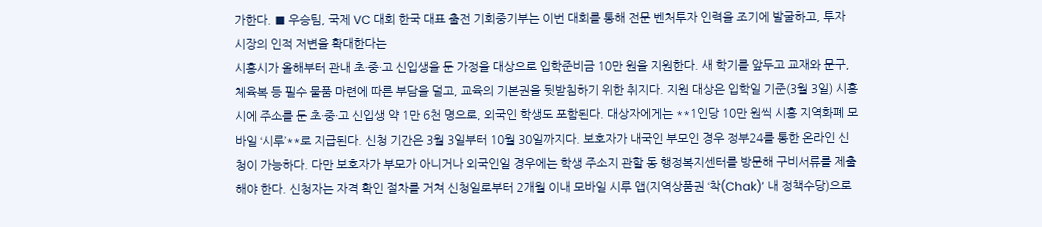가한다. ■ 우승팀, 국제 VC 대회 한국 대표 출전 기회중기부는 이번 대회를 통해 전문 벤처투자 인력을 조기에 발굴하고, 투자 시장의 인적 저변을 확대한다는
시흥시가 올해부터 관내 초·중·고 신입생을 둔 가정을 대상으로 입학준비금 10만 원을 지원한다. 새 학기를 앞두고 교재와 문구, 체육복 등 필수 물품 마련에 따른 부담을 덜고, 교육의 기본권을 뒷받침하기 위한 취지다. 지원 대상은 입학일 기준(3월 3일) 시흥시에 주소를 둔 초·중·고 신입생 약 1만 6천 명으로, 외국인 학생도 포함된다. 대상자에게는 **1인당 10만 원씩 시흥 지역화폐 모바일 ‘시루’**로 지급된다. 신청 기간은 3월 3일부터 10월 30일까지다. 보호자가 내국인 부모인 경우 정부24를 통한 온라인 신청이 가능하다. 다만 보호자가 부모가 아니거나 외국인일 경우에는 학생 주소지 관할 동 행정복지센터를 방문해 구비서류를 제출해야 한다. 신청자는 자격 확인 절차를 거쳐 신청일로부터 2개월 이내 모바일 시루 앱(지역상품권 ‘착(Chak)’ 내 정책수당)으로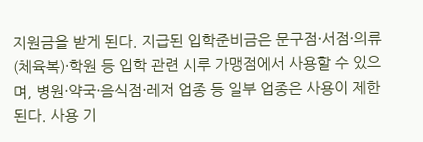지원금을 받게 된다. 지급된 입학준비금은 문구점·서점·의류(체육복)·학원 등 입학 관련 시루 가맹점에서 사용할 수 있으며, 병원·약국·음식점·레저 업종 등 일부 업종은 사용이 제한된다. 사용 기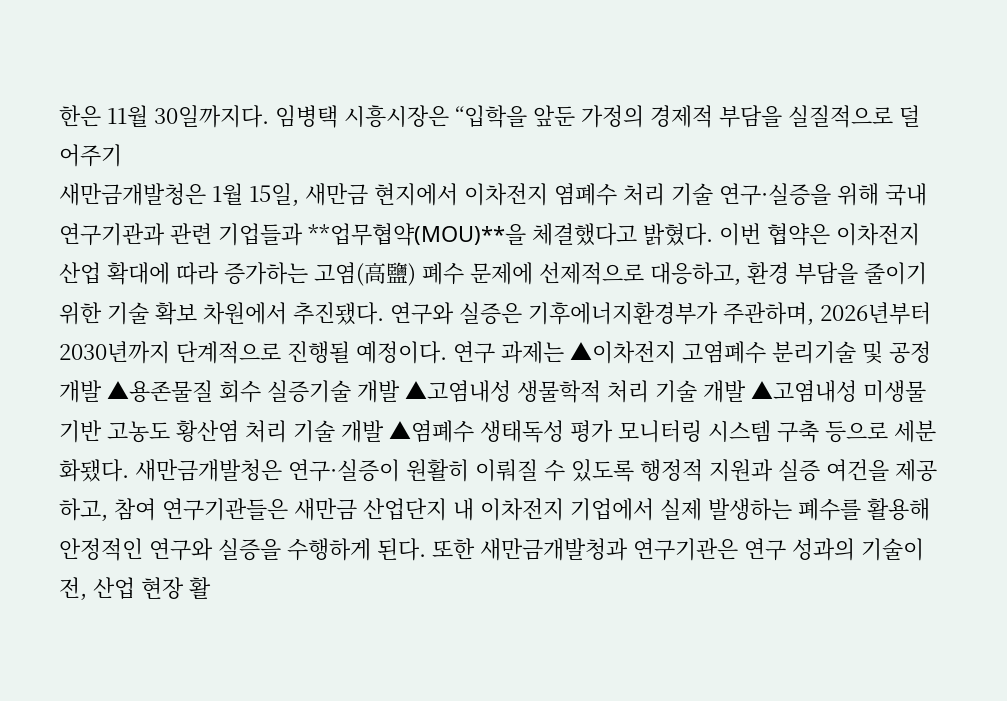한은 11월 30일까지다. 임병택 시흥시장은 “입학을 앞둔 가정의 경제적 부담을 실질적으로 덜어주기
새만금개발청은 1월 15일, 새만금 현지에서 이차전지 염폐수 처리 기술 연구·실증을 위해 국내 연구기관과 관련 기업들과 **업무협약(MOU)**을 체결했다고 밝혔다. 이번 협약은 이차전지 산업 확대에 따라 증가하는 고염(高鹽) 폐수 문제에 선제적으로 대응하고, 환경 부담을 줄이기 위한 기술 확보 차원에서 추진됐다. 연구와 실증은 기후에너지환경부가 주관하며, 2026년부터 2030년까지 단계적으로 진행될 예정이다. 연구 과제는 ▲이차전지 고염폐수 분리기술 및 공정 개발 ▲용존물질 회수 실증기술 개발 ▲고염내성 생물학적 처리 기술 개발 ▲고염내성 미생물 기반 고농도 황산염 처리 기술 개발 ▲염폐수 생태독성 평가 모니터링 시스템 구축 등으로 세분화됐다. 새만금개발청은 연구·실증이 원활히 이뤄질 수 있도록 행정적 지원과 실증 여건을 제공하고, 참여 연구기관들은 새만금 산업단지 내 이차전지 기업에서 실제 발생하는 폐수를 활용해 안정적인 연구와 실증을 수행하게 된다. 또한 새만금개발청과 연구기관은 연구 성과의 기술이전, 산업 현장 활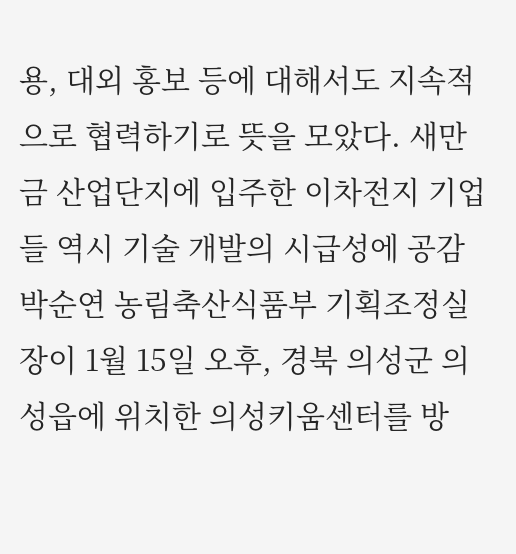용, 대외 홍보 등에 대해서도 지속적으로 협력하기로 뜻을 모았다. 새만금 산업단지에 입주한 이차전지 기업들 역시 기술 개발의 시급성에 공감
박순연 농림축산식품부 기획조정실장이 1월 15일 오후, 경북 의성군 의성읍에 위치한 의성키움센터를 방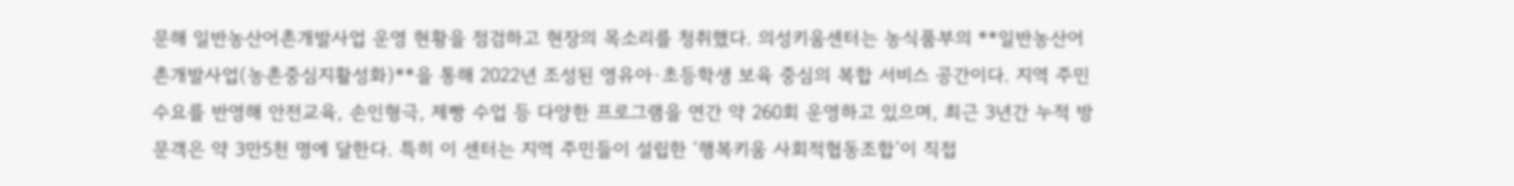문해 일반농산어촌개발사업 운영 현황을 점검하고 현장의 목소리를 청취했다. 의성키움센터는 농식품부의 **일반농산어촌개발사업(농촌중심지활성화)**을 통해 2022년 조성된 영유아·초등학생 보육 중심의 복합 서비스 공간이다. 지역 주민 수요를 반영해 안전교육, 손인형극, 제빵 수업 등 다양한 프로그램을 연간 약 260회 운영하고 있으며, 최근 3년간 누적 방문객은 약 3만5천 명에 달한다. 특히 이 센터는 지역 주민들이 설립한 ‘행복키움 사회적협동조합’이 직접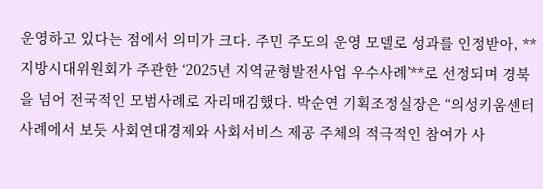운영하고 있다는 점에서 의미가 크다. 주민 주도의 운영 모델로 성과를 인정받아, **지방시대위원회가 주관한 ‘2025년 지역균형발전사업 우수사례’**로 선정되며 경북을 넘어 전국적인 모범사례로 자리매김했다. 박순연 기획조정실장은 “의성키움센터 사례에서 보듯 사회연대경제와 사회서비스 제공 주체의 적극적인 참여가 사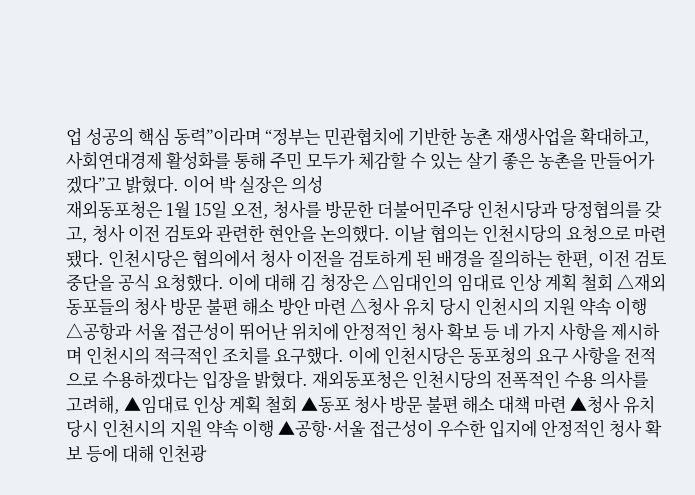업 성공의 핵심 동력”이라며 “정부는 민관협치에 기반한 농촌 재생사업을 확대하고, 사회연대경제 활성화를 통해 주민 모두가 체감할 수 있는 살기 좋은 농촌을 만들어가겠다”고 밝혔다. 이어 박 실장은 의성
재외동포청은 1월 15일 오전, 청사를 방문한 더불어민주당 인천시당과 당정협의를 갖고, 청사 이전 검토와 관련한 현안을 논의했다. 이날 협의는 인천시당의 요청으로 마련됐다. 인천시당은 협의에서 청사 이전을 검토하게 된 배경을 질의하는 한편, 이전 검토 중단을 공식 요청했다. 이에 대해 김 청장은 △임대인의 임대료 인상 계획 철회 △재외동포들의 청사 방문 불편 해소 방안 마련 △청사 유치 당시 인천시의 지원 약속 이행 △공항과 서울 접근성이 뛰어난 위치에 안정적인 청사 확보 등 네 가지 사항을 제시하며 인천시의 적극적인 조치를 요구했다. 이에 인천시당은 동포청의 요구 사항을 전적으로 수용하겠다는 입장을 밝혔다. 재외동포청은 인천시당의 전폭적인 수용 의사를 고려해, ▲임대료 인상 계획 철회 ▲동포 청사 방문 불편 해소 대책 마련 ▲청사 유치 당시 인천시의 지원 약속 이행 ▲공항·서울 접근성이 우수한 입지에 안정적인 청사 확보 등에 대해 인천광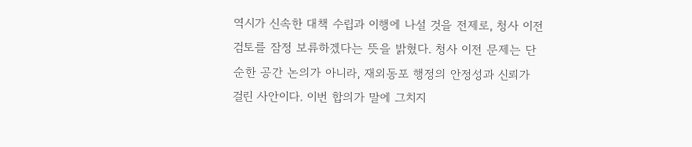역시가 신속한 대책 수립과 이행에 나설 것을 전제로, 청사 이전 검토를 잠정 보류하겠다는 뜻을 밝혔다. 청사 이전 문제는 단순한 공간 논의가 아니라, 재외동포 행정의 안정성과 신뢰가 걸린 사안이다. 이번 합의가 말에 그치지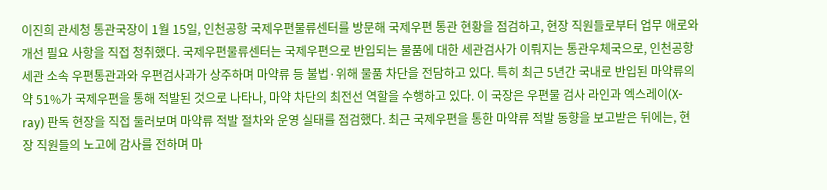이진희 관세청 통관국장이 1월 15일, 인천공항 국제우편물류센터를 방문해 국제우편 통관 현황을 점검하고, 현장 직원들로부터 업무 애로와 개선 필요 사항을 직접 청취했다. 국제우편물류센터는 국제우편으로 반입되는 물품에 대한 세관검사가 이뤄지는 통관우체국으로, 인천공항세관 소속 우편통관과와 우편검사과가 상주하며 마약류 등 불법·위해 물품 차단을 전담하고 있다. 특히 최근 5년간 국내로 반입된 마약류의 약 51%가 국제우편을 통해 적발된 것으로 나타나, 마약 차단의 최전선 역할을 수행하고 있다. 이 국장은 우편물 검사 라인과 엑스레이(X-ray) 판독 현장을 직접 둘러보며 마약류 적발 절차와 운영 실태를 점검했다. 최근 국제우편을 통한 마약류 적발 동향을 보고받은 뒤에는, 현장 직원들의 노고에 감사를 전하며 마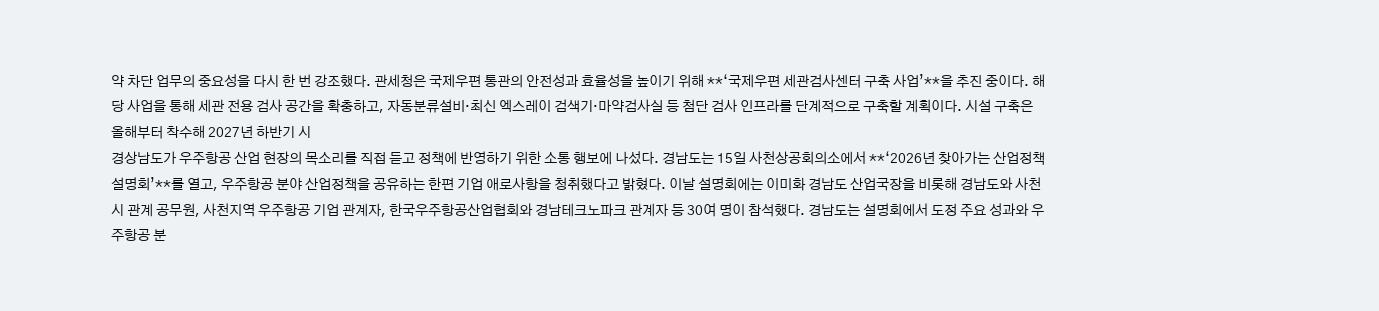약 차단 업무의 중요성을 다시 한 번 강조했다. 관세청은 국제우편 통관의 안전성과 효율성을 높이기 위해 **‘국제우편 세관검사센터 구축 사업’**을 추진 중이다. 해당 사업을 통해 세관 전용 검사 공간을 확충하고, 자동분류설비·최신 엑스레이 검색기·마약검사실 등 첨단 검사 인프라를 단계적으로 구축할 계획이다. 시설 구축은 올해부터 착수해 2027년 하반기 시
경상남도가 우주항공 산업 현장의 목소리를 직접 듣고 정책에 반영하기 위한 소통 행보에 나섰다. 경남도는 15일 사천상공회의소에서 **‘2026년 찾아가는 산업정책 설명회’**를 열고, 우주항공 분야 산업정책을 공유하는 한편 기업 애로사항을 청취했다고 밝혔다. 이날 설명회에는 이미화 경남도 산업국장을 비롯해 경남도와 사천시 관계 공무원, 사천지역 우주항공 기업 관계자, 한국우주항공산업협회와 경남테크노파크 관계자 등 30여 명이 참석했다. 경남도는 설명회에서 도정 주요 성과와 우주항공 분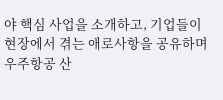야 핵심 사업을 소개하고, 기업들이 현장에서 겪는 애로사항을 공유하며 우주항공 산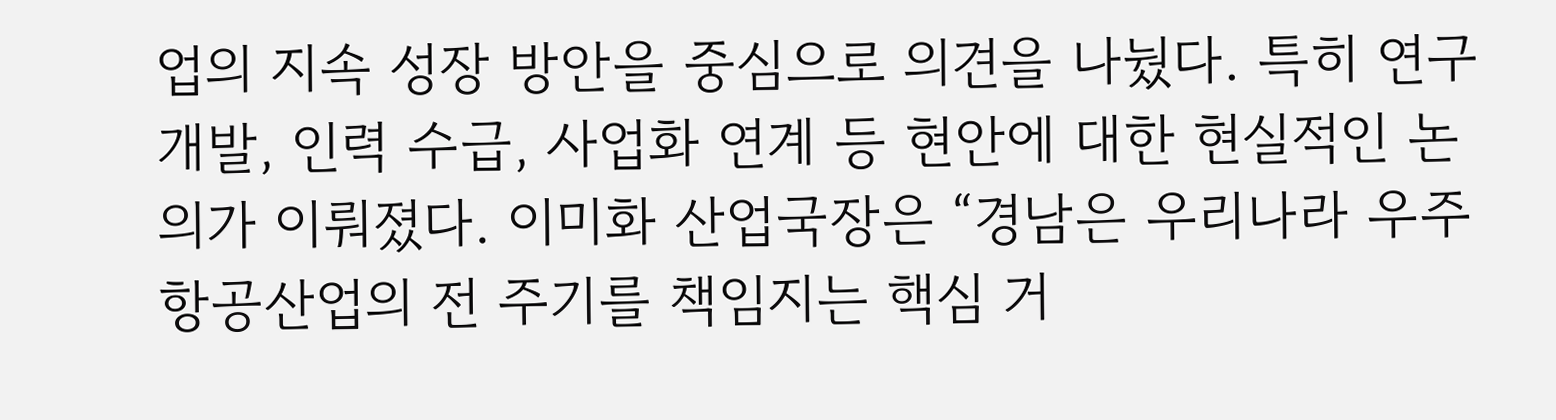업의 지속 성장 방안을 중심으로 의견을 나눴다. 특히 연구개발, 인력 수급, 사업화 연계 등 현안에 대한 현실적인 논의가 이뤄졌다. 이미화 산업국장은 “경남은 우리나라 우주항공산업의 전 주기를 책임지는 핵심 거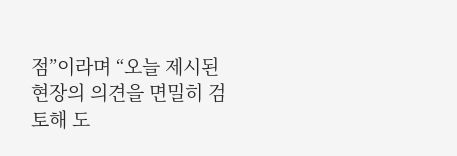점”이라며 “오늘 제시된 현장의 의견을 면밀히 검토해 도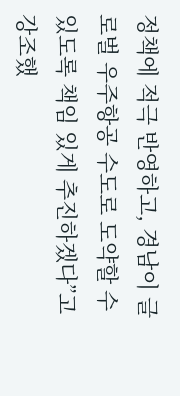정책에 적극 반영하고, 경남이 글로벌 우주항공 수도로 도약할 수 있도록 책임 있게 추진하겠다”고 강조했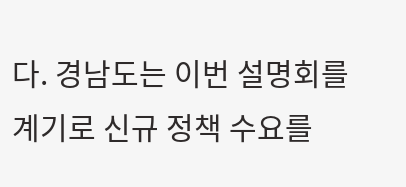다. 경남도는 이번 설명회를 계기로 신규 정책 수요를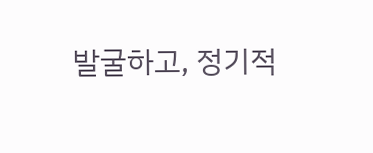발굴하고, 정기적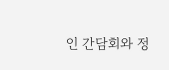인 간담회와 정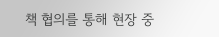책 협의를 통해 현장 중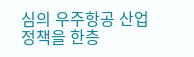심의 우주항공 산업정책을 한층